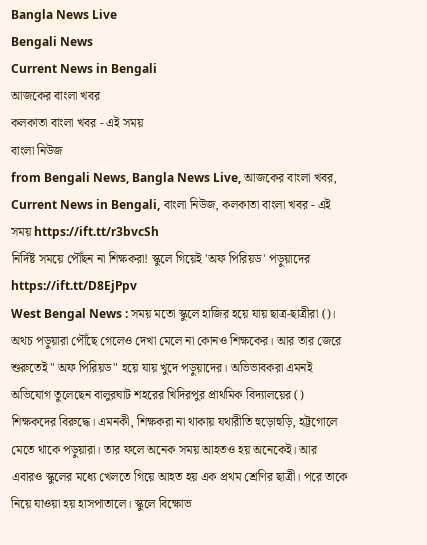Bangla News Live
Bengali News
Current News in Bengali
আজকের বাংলা খবর
কলকাতা বাংলা খবর - এই সময়
বাংলা নিউজ
from Bengali News, Bangla News Live, আজকের বাংলা খবর, Current News in Bengali, বাংলা নিউজ, কলকাতা বাংলা খবর - এই সময় https://ift.tt/r3bvcSh
নির্দিষ্ট সময়ে পৌঁছন না শিক্ষকরা! স্কুলে গিয়েই 'অফ পিরিয়ড' পড়ুয়াদের https://ift.tt/D8EjPpv
West Bengal News : সময় মতো স্কুলে হাজির হয়ে যায় ছাত্র-ছাত্রীরা ()। অথচ পড়ুয়ারা পৌঁছে গেলেও দেখা মেলে না কোনও শিক্ষকের। আর তার জেরে শুরুতেই " অফ পিরিয়ড" হয়ে যায় খুদে পড়ুয়াদের। অভিভাবকরা এমনই অভিযোগ তুলেছেন বালুরঘাট শহরের খিদিরপুর প্রাথমিক বিদ্যালয়ের () শিক্ষকদের বিরুদ্ধে। এমনকী, শিক্ষকরা না থাকায় যথারীতি হুড়োহুড়ি, হট্টগোলে মেতে থাকে পড়ুয়ারা। তার ফলে অনেক সময় আহতও হয় অনেকেই। আর এবারও স্কুলের মধ্যে খেলতে গিয়ে আহত হয় এক প্রথম শ্রেণির ছাত্রী। পরে তাকে নিয়ে যাওয়া হয় হাসপাতালে। স্কুলে বিক্ষোভ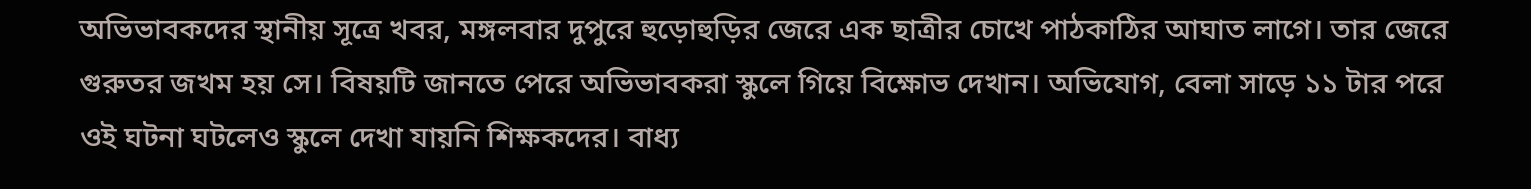অভিভাবকদের স্থানীয় সূত্রে খবর, মঙ্গলবার দুপুরে হুড়োহুড়ির জেরে এক ছাত্রীর চোখে পাঠকাঠির আঘাত লাগে। তার জেরে গুরুতর জখম হয় সে। বিষয়টি জানতে পেরে অভিভাবকরা স্কুলে গিয়ে বিক্ষোভ দেখান। অভিযোগ, বেলা সাড়ে ১১ টার পরে ওই ঘটনা ঘটলেও স্কুলে দেখা যায়নি শিক্ষকদের। বাধ্য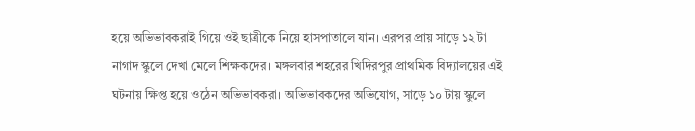হয়ে অভিভাবকরাই গিয়ে ওই ছাত্রীকে নিয়ে হাসপাতালে যান। এরপর প্রায় সাড়ে ১২ টা নাগাদ স্কুলে দেখা মেলে শিক্ষকদের। মঙ্গলবার শহরের খিদিরপুর প্রাথমিক বিদ্যালয়ের এই ঘটনায় ক্ষিপ্ত হয়ে ওঠেন অভিভাবকরা। অভিভাবকদের অভিযোগ, সাড়ে ১০ টায় স্কুলে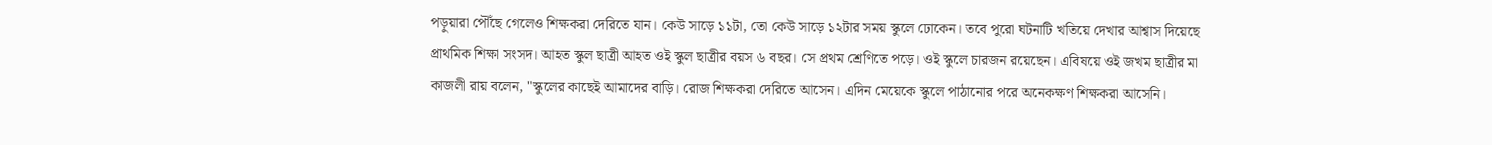পড়ুয়ারা পৌঁছে গেলেও শিক্ষকরা দেরিতে যান। কেউ সাড়ে ১১টা, তো কেউ সাড়ে ১২টার সময় স্কুলে ঢোকেন। তবে পুরো ঘটনাটি খতিয়ে দেখার আশ্বাস দিয়েছে প্রাথমিক শিক্ষা সংসদ। আহত স্কুল ছাত্রী আহত ওই স্কুল ছাত্রীর বয়স ৬ বছর। সে প্রথম শ্রেণিতে পড়ে। ওই স্কুলে চারজন রয়েছেন। এবিষয়ে ওই জখম ছাত্রীর মা কাজলী রায় বলেন, "স্কুলের কাছেই আমাদের বাড়ি। রোজ শিক্ষকরা দেরিতে আসেন। এদিন মেয়েকে স্কুলে পাঠানোর পরে অনেকক্ষণ শিক্ষকরা আসেনি।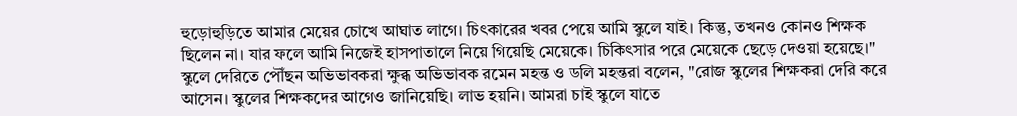হুড়োহুড়িতে আমার মেয়ের চোখে আঘাত লাগে। চিৎকারের খবর পেয়ে আমি স্কুলে যাই। কিন্তু, তখনও কোনও শিক্ষক ছিলেন না। যার ফলে আমি নিজেই হাসপাতালে নিয়ে গিয়েছি মেয়েকে। চিকিৎসার পরে মেয়েকে ছেড়ে দেওয়া হয়েছে।" স্কুলে দেরিতে পৌঁছন অভিভাবকরা ক্ষুব্ধ অভিভাবক রমেন মহন্ত ও ডলি মহন্তরা বলেন, "রোজ স্কুলের শিক্ষকরা দেরি করে আসেন। স্কুলের শিক্ষকদের আগেও জানিয়েছি। লাভ হয়নি। আমরা চাই স্কুলে যাতে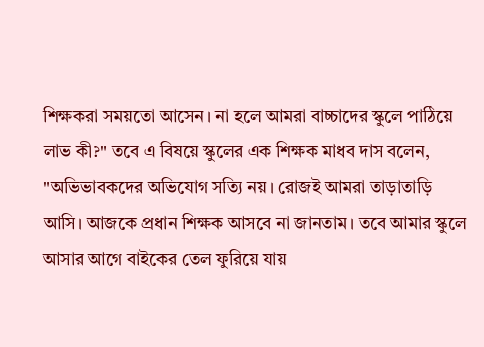শিক্ষকরা সময়তো আসেন। না হলে আমরা বাচ্চাদের স্কুলে পাঠিয়ে লাভ কী?" তবে এ বিষয়ে স্কুলের এক শিক্ষক মাধব দাস বলেন, "অভিভাবকদের অভিযোগ সত্যি নয়। রোজই আমরা তাড়াতাড়ি আসি। আজকে প্রধান শিক্ষক আসবে না জানতাম। তবে আমার স্কুলে আসার আগে বাইকের তেল ফুরিয়ে যায়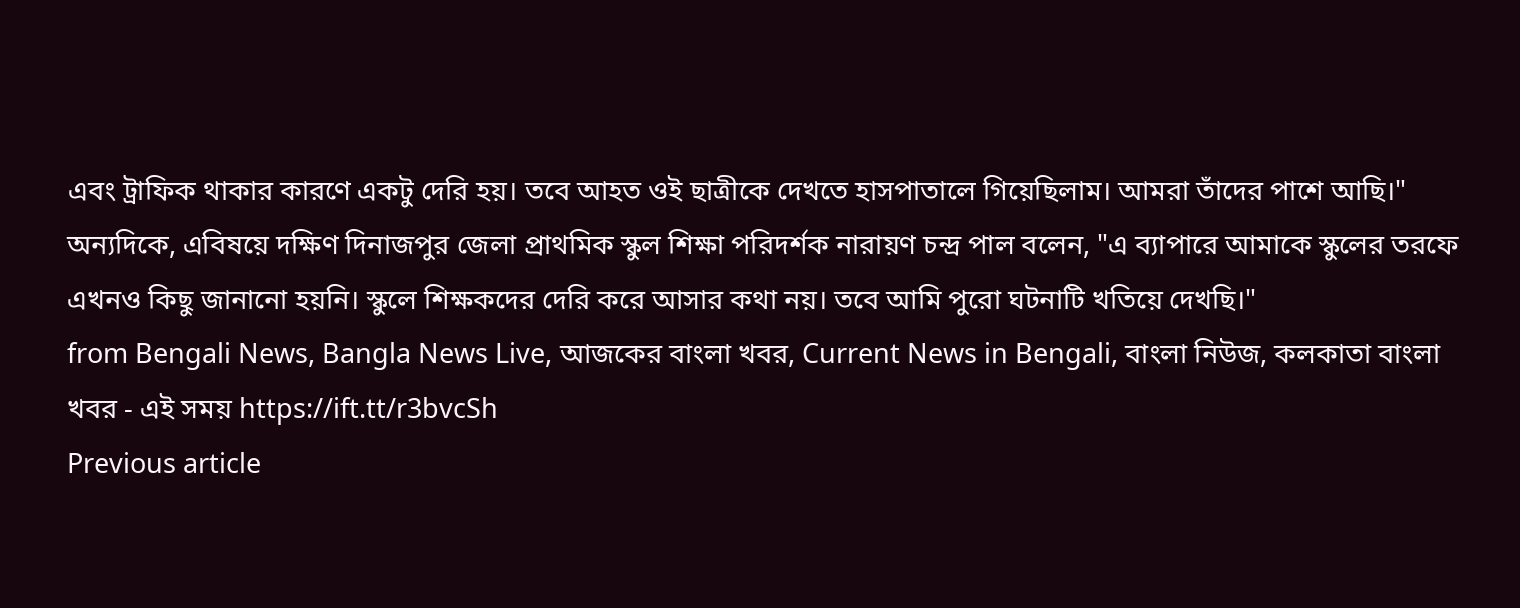এবং ট্রাফিক থাকার কারণে একটু দেরি হয়। তবে আহত ওই ছাত্রীকে দেখতে হাসপাতালে গিয়েছিলাম। আমরা তাঁদের পাশে আছি।" অন্যদিকে, এবিষয়ে দক্ষিণ দিনাজপুর জেলা প্রাথমিক স্কুল শিক্ষা পরিদর্শক নারায়ণ চন্দ্র পাল বলেন, "এ ব্যাপারে আমাকে স্কুলের তরফে এখনও কিছু জানানো হয়নি। স্কুলে শিক্ষকদের দেরি করে আসার কথা নয়। তবে আমি পুরো ঘটনাটি খতিয়ে দেখছি।"
from Bengali News, Bangla News Live, আজকের বাংলা খবর, Current News in Bengali, বাংলা নিউজ, কলকাতা বাংলা খবর - এই সময় https://ift.tt/r3bvcSh
Previous article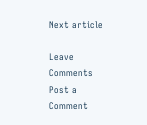Next article

Leave Comments
Post a Comment